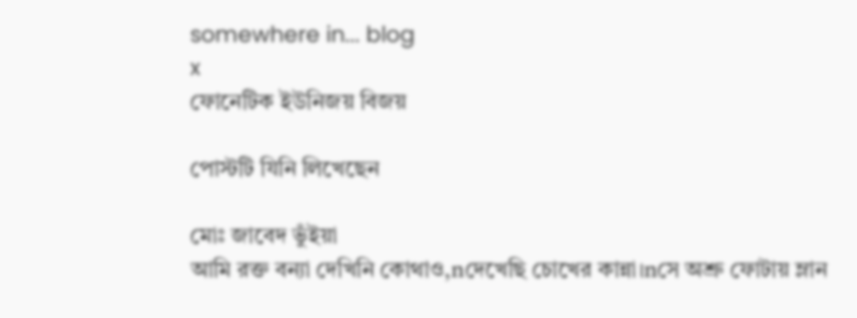somewhere in... blog
x
ফোনেটিক ইউনিজয় বিজয়

পোস্টটি যিনি লিখেছেন

মোঃ জাবেদ ভুঁইয়া
আমি রক্ত বন্যা দেখিনি কোথাও,nদেখেছি চোখের কান্না।nসে অশ্রু ফোটায় ম্লান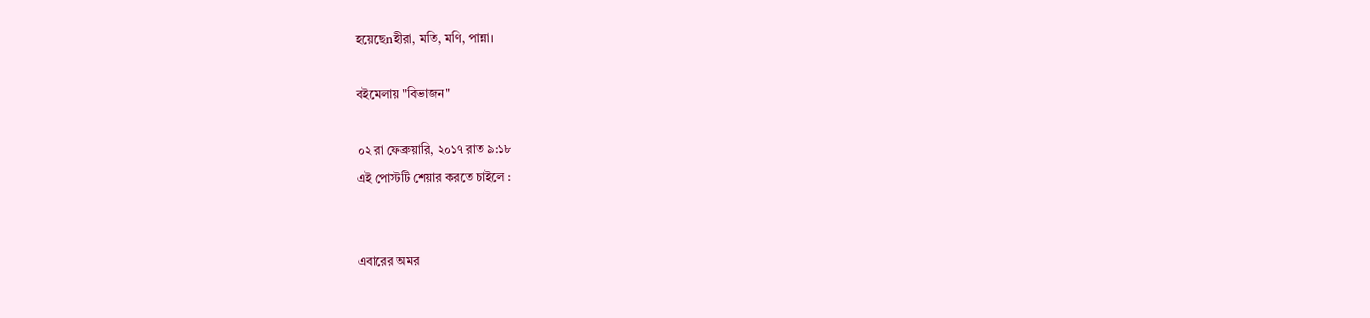হয়েছেnহীরা, মতি, মণি, পান্না।

বইমেলায় "বিভাজন"

০২ রা ফেব্রুয়ারি, ২০১৭ রাত ৯:১৮
এই পোস্টটি শেয়ার করতে চাইলে :


এবারের অমর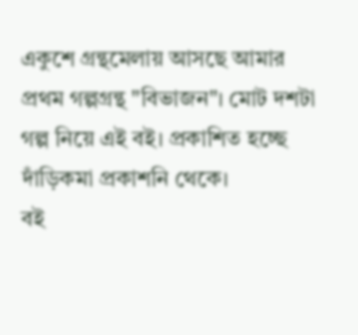একুশে গ্রন্থমেলায় আসছে আমার প্রথম গল্পগ্রন্থ "বিভাজন"। মোট দশটা গল্প নিয়ে এই বই। প্রকাশিত হচ্ছে দাঁড়িকমা প্রকাশনি থেকে।
বই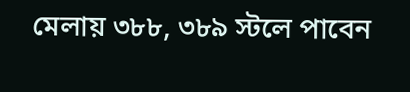মেলায় ৩৮৮, ৩৮৯ স্টলে পাবেন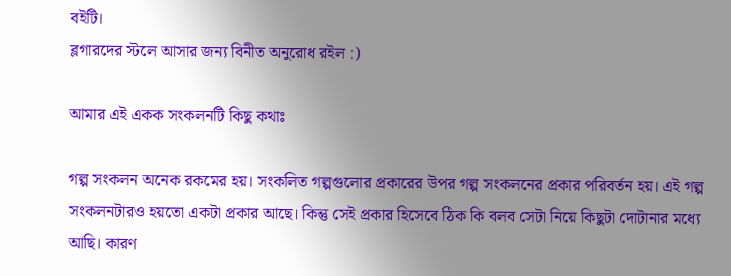বইটি।
ব্লগারদের স্টলে আসার জন্য বিনীত অনুরোধ রইল :)

আমার এই একক সংকলনটি কিছু কথাঃ

গল্প সংকলন অনেক রকমের হয়। সংকলিত গল্পগুলোর প্রকারের উপর গল্প সংকলনের প্রকার পরিবর্তন হয়। এই গল্প সংকলনটারও হয়তো একটা প্রকার আছে। কিন্তু সেই প্রকার হিসেবে ঠিক কি বলব সেটা নিয়ে কিছুটা দোটানার মধ্যে আছি। কারণ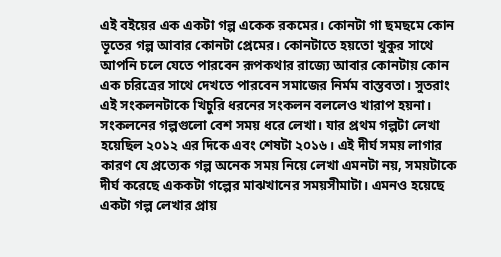এই বইয়ের এক একটা গল্প একেক রকমের। কোনটা গা ছমছমে কোন ভূতের গল্প আবার কোনটা প্রেমের। কোনটাতে হয়তো খুকুর সাথে আপনি চলে যেতে পারবেন রূপকথার রাজ্যে আবার কোনটায় কোন এক চরিত্রের সাথে দেখতে পারবেন সমাজের নির্মম বাস্তবতা। সুতরাং এই সংকলনটাকে খিচুরি ধরনের সংকলন বললেও খারাপ হয়না।
সংকলনের গল্পগুলো বেশ সময় ধরে লেখা। যার প্রথম গল্পটা লেখা হয়েছিল ২০১২ এর দিকে এবং শেষটা ২০১৬। এই দীর্ঘ সময় লাগার কারণ যে প্রত্যেক গল্প অনেক সময় নিয়ে লেখা এমনটা নয়, সময়টাকে দীর্ঘ করেছে এককটা গল্পের মাঝখানের সময়সীমাটা। এমনও হয়েছে একটা গল্প লেখার প্রায়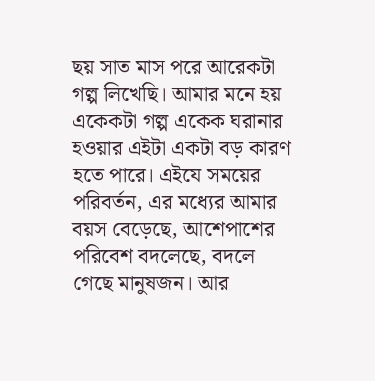ছয় সাত মাস পরে আরেকটা গল্প লিখেছি। আমার মনে হয় একেকটা গল্প একেক ঘরানার হওয়ার এইটা একটা বড় কারণ হতে পারে। এইযে সময়ের পরিবর্তন, এর মধ্যের আমার বয়স বেড়েছে, আশেপাশের পরিবেশ বদলেছে, বদলে গেছে মানুষজন। আর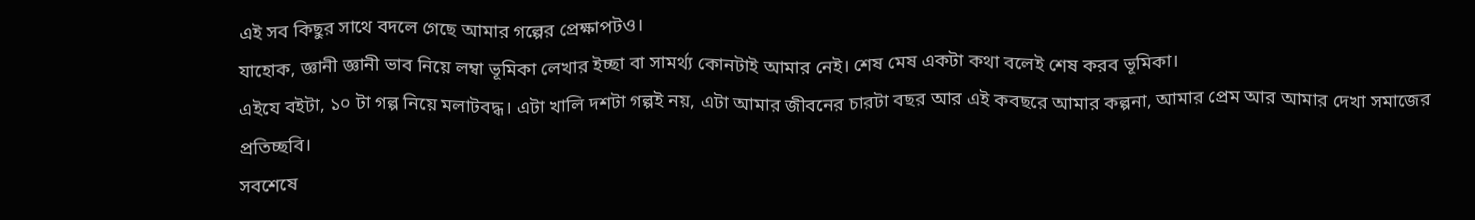এই সব কিছুর সাথে বদলে গেছে আমার গল্পের প্রেক্ষাপটও।
যাহোক, জ্ঞানী জ্ঞানী ভাব নিয়ে লম্বা ভূমিকা লেখার ইচ্ছা বা সামর্থ্য কোনটাই আমার নেই। শেষ মেষ একটা কথা বলেই শেষ করব ভূমিকা।
এইযে বইটা, ১০ টা গল্প নিয়ে মলাটবদ্ধ। এটা খালি দশটা গল্পই নয়, এটা আমার জীবনের চারটা বছর আর এই কবছরে আমার কল্পনা, আমার প্রেম আর আমার দেখা সমাজের প্রতিচ্ছবি।
সবশেষে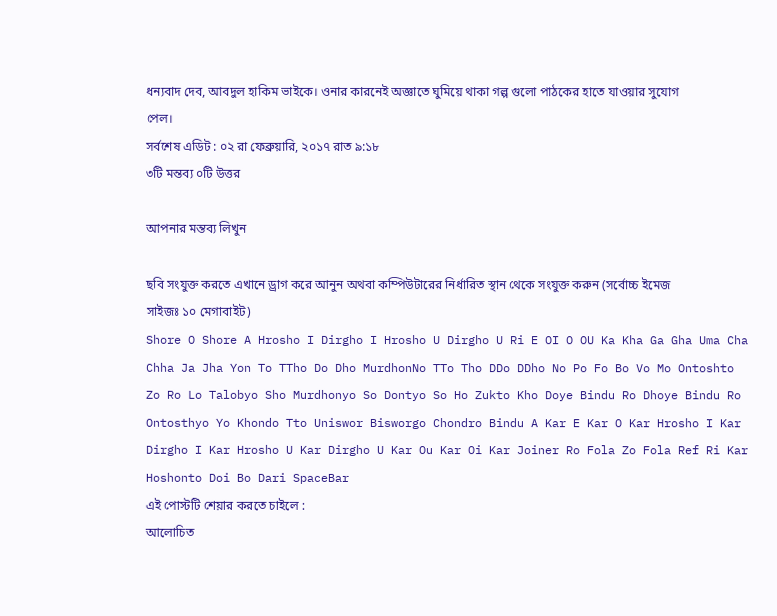ধন্যবাদ দেব, আবদুল হাকিম ভাইকে। ওনার কারনেই অজ্ঞাতে ঘুমিয়ে থাকা গল্প গুলো পাঠকের হাতে যাওয়ার সুযোগ পেল।
সর্বশেষ এডিট : ০২ রা ফেব্রুয়ারি, ২০১৭ রাত ৯:১৮
৩টি মন্তব্য ০টি উত্তর

আপনার মন্তব্য লিখুন

ছবি সংযুক্ত করতে এখানে ড্রাগ করে আনুন অথবা কম্পিউটারের নির্ধারিত স্থান থেকে সংযুক্ত করুন (সর্বোচ্চ ইমেজ সাইজঃ ১০ মেগাবাইট)
Shore O Shore A Hrosho I Dirgho I Hrosho U Dirgho U Ri E OI O OU Ka Kha Ga Gha Uma Cha Chha Ja Jha Yon To TTho Do Dho MurdhonNo TTo Tho DDo DDho No Po Fo Bo Vo Mo Ontoshto Zo Ro Lo Talobyo Sho Murdhonyo So Dontyo So Ho Zukto Kho Doye Bindu Ro Dhoye Bindu Ro Ontosthyo Yo Khondo Tto Uniswor Bisworgo Chondro Bindu A Kar E Kar O Kar Hrosho I Kar Dirgho I Kar Hrosho U Kar Dirgho U Kar Ou Kar Oi Kar Joiner Ro Fola Zo Fola Ref Ri Kar Hoshonto Doi Bo Dari SpaceBar
এই পোস্টটি শেয়ার করতে চাইলে :
আলোচিত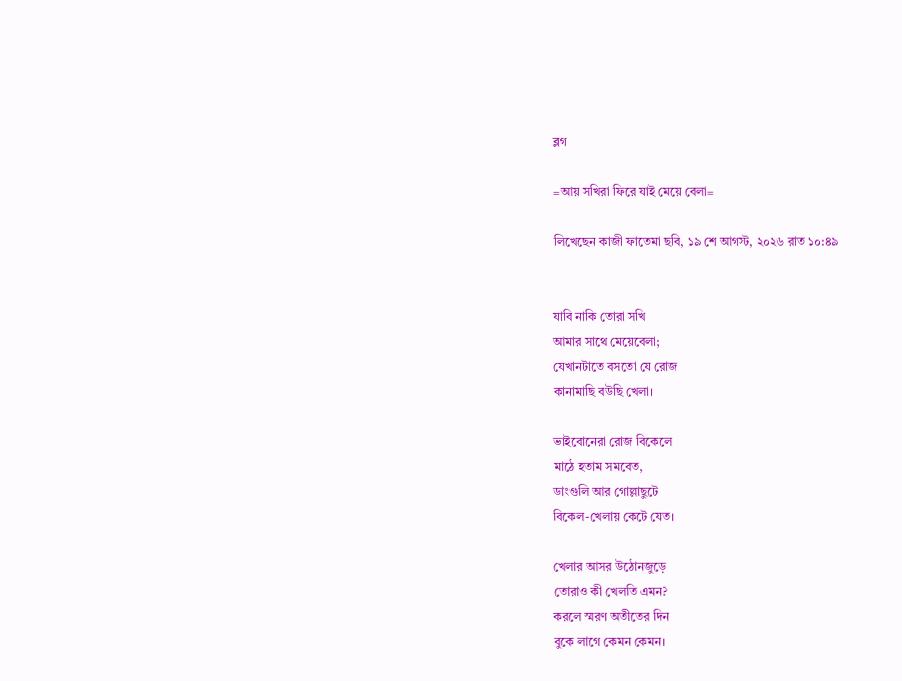ব্লগ

=আয় সখিরা ফিরে যাই মেয়ে বেলা=

লিখেছেন কাজী ফাতেমা ছবি, ১৯ শে আগস্ট, ২০২৬ রাত ১০:৪৯


যাবি নাকি তোরা সখি
আমার সাথে মেয়েবেলা;
যেখানটাতে বসতো যে রোজ
কানামাছি বউছি খেলা।

ভাইবোনেরা রোজ বিকেলে
মাঠে হতাম সমবেত,
ডাংগুলি আর গোল্লাছুটে
বিকেল-খেলায় কেটে যেত।

খেলার আসর উঠোনজুড়ে
তোরাও কী খেলতি এমন?
করলে স্মরণ অতীতের দিন
বুকে লাগে কেমন কেমন।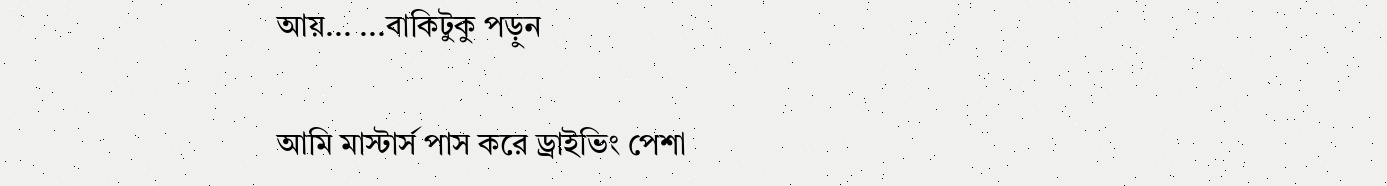আয়... ...বাকিটুকু পড়ুন

আমি মাস্টার্স পাস করে ড্রাইভিং পেশা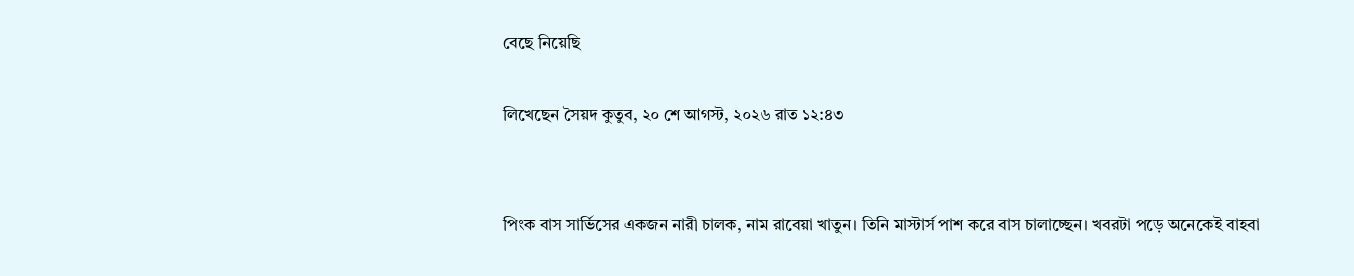বেছে নিয়েছি

লিখেছেন সৈয়দ কুতুব, ২০ শে আগস্ট, ২০২৬ রাত ১২:৪৩


পিংক বাস সার্ভিসের একজন নারী চালক, নাম রাবেয়া খাতুন। তিনি মাস্টার্স পাশ করে বাস চালাচ্ছেন। খবরটা পড়ে অনেকেই বাহবা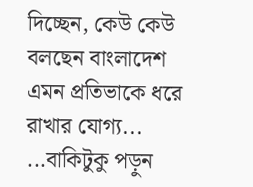দিচ্ছেন, কেউ কেউ বলছেন বাংলাদেশ এমন প্রতিভাকে ধরে রাখার যোগ্য... ...বাকিটুকু পড়ুন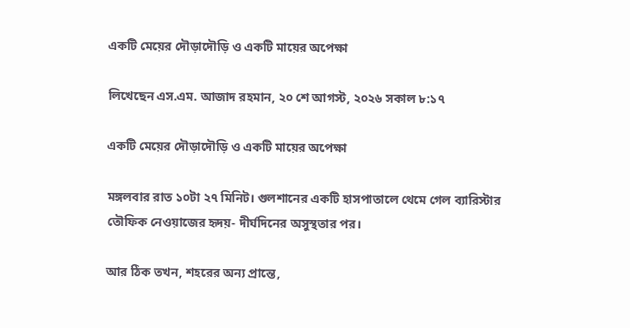একটি মেয়ের দৌড়াদৌড়ি ও একটি মায়ের অপেক্ষা

লিখেছেন এস.এম. আজাদ রহমান, ২০ শে আগস্ট, ২০২৬ সকাল ৮:১৭

একটি মেয়ের দৌড়াদৌড়ি ও একটি মায়ের অপেক্ষা

মঙ্গলবার রাত ১০টা ২৭ মিনিট। গুলশানের একটি হাসপাতালে থেমে গেল ব্যারিস্টার তৌফিক নেওয়াজের হৃদয়- দীর্ঘদিনের অসুস্থতার পর।

আর ঠিক তখন, শহরের অন্য প্রান্তে,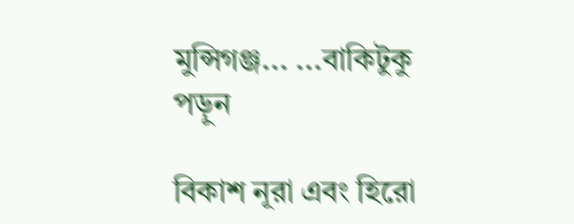মুন্সিগঞ্জ... ...বাকিটুকু পড়ুন

বিকাশ নূরা এবং হিরো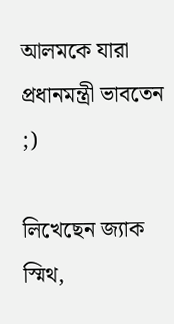আলমকে যারা প্রধানমন্ত্রী ভাবতেন ;)

লিখেছেন জ্যাক স্মিথ,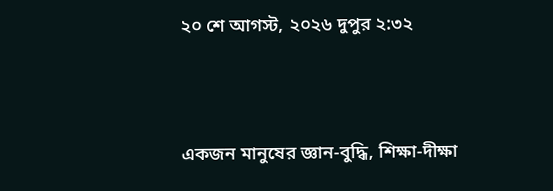২০ শে আগস্ট, ২০২৬ দুপুর ২:৩২



একজন মানুষের জ্ঞান-বুদ্ধি, শিক্ষা-দীক্ষা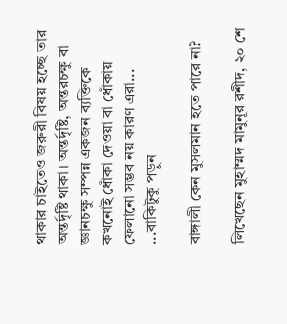থাকার চাইতেও জরুরী বিষয় হচ্ছে তার অন্তর্দৃষ্টি থাকা। অন্তর্দৃষ্টি, অন্তরচক্ষু বা জ্ঞানচক্ষু সম্পন্ন একজন ব্যক্তিকে কখনোই ধোঁকা দেওয়া বা ধোঁকায় ফেলানো সম্ভব নয় কারণ এরা... ...বাকিটুকু পড়ুন

বাঙ্গালী কেন মুসলমান হতে পারে না?

লিখেছেন মুহাম্মদ মামুনূর রশীদ, ২০ শে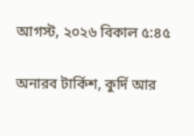আগস্ট, ২০২৬ বিকাল ৫:৪৫

অনারব টার্কিশ, কুর্দি আর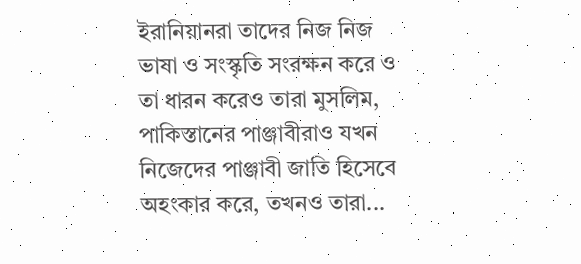ইরানিয়ানরা তাদের নিজ নিজ ভাষা ও সংস্কৃতি সংরক্ষন করে ও তা ধারন করেও তারা মুসলিম, পাকিস্তানের পাঞ্জাবীরাও যখন নিজেদের পাঞ্জাবী জাতি হিসেবে অহংকার করে, তখনও তারা...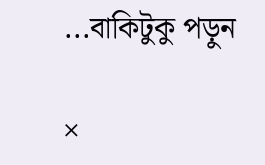...বাকিটুকু পড়ুন

×